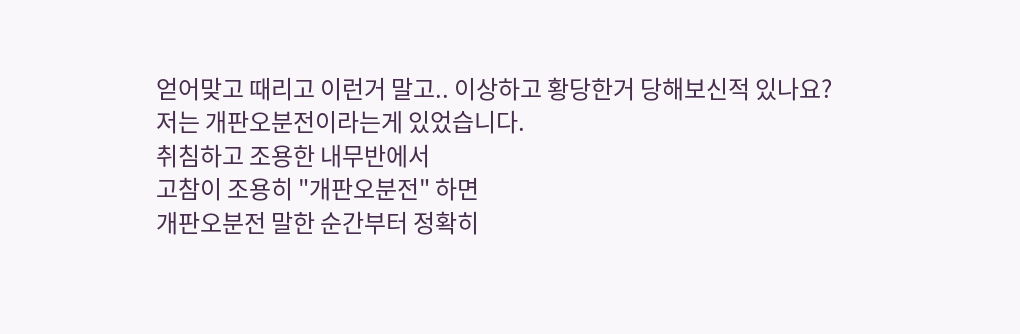얻어맞고 때리고 이런거 말고.. 이상하고 황당한거 당해보신적 있나요?
저는 개판오분전이라는게 있었습니다.
취침하고 조용한 내무반에서
고참이 조용히 "개판오분전" 하면
개판오분전 말한 순간부터 정확히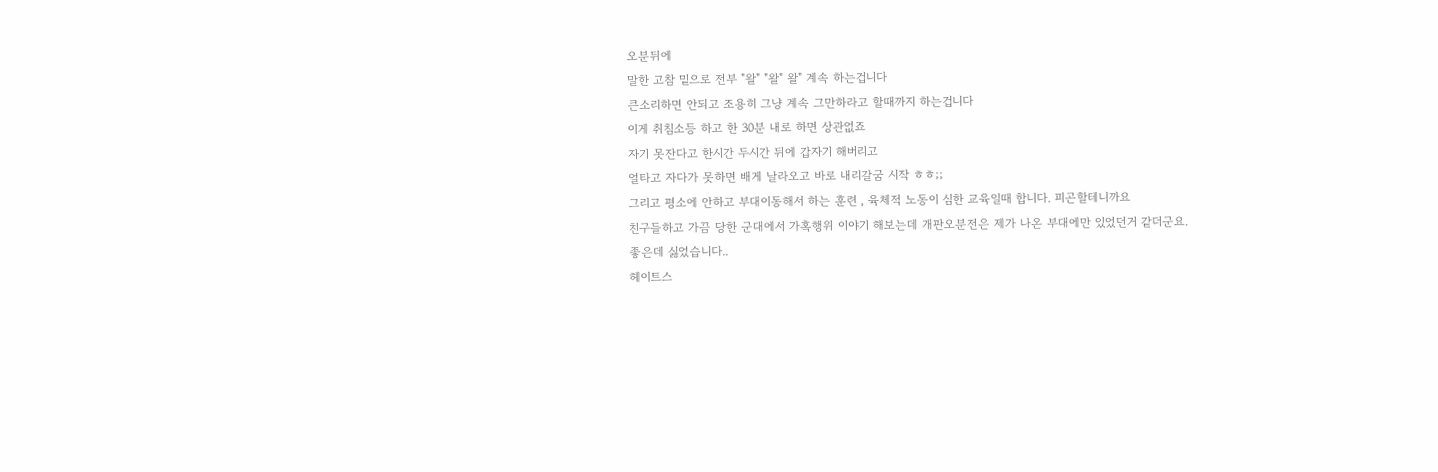오분뒤에
말한 고참 밑으로 전부 "왈" "왈" 왈" 계속 하는겁니다
큰소리하면 안되고 조용히 그냥 계속 그만하라고 할때까지 하는겁니다
이게 취침소등 하고 한 30분 내로 하면 상관없죠
자기 못잔다고 한시간 두시간 뒤에 갑자기 해버리고
얼타고 자다가 못하면 배게 날라오고 바로 내리갈굼 시작 ㅎㅎ;;
그리고 평소에 안하고 부대이동해서 하는 훈련 , 육체적 노동이 심한 교육일때 합니다. 피곤할테니까요
친구들하고 가끔 당한 군대에서 가혹행위 이야기 해보는데 개판오분전은 제가 나온 부대에만 있었던거 같더군요.
좋은데 싫었습니다..
헤이트스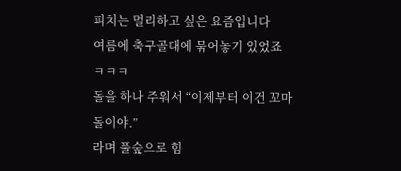피치는 멀리하고 싶은 요즘입니다
여름에 축구골대에 묶어놓기 있었죠 ㅋㅋㅋ
돌을 하나 주워서 “이제부터 이건 꼬마돌이야.”
라며 풀숲으로 힘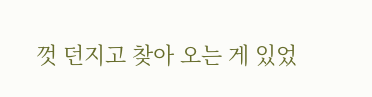껏 던지고 찾아 오는 게 있었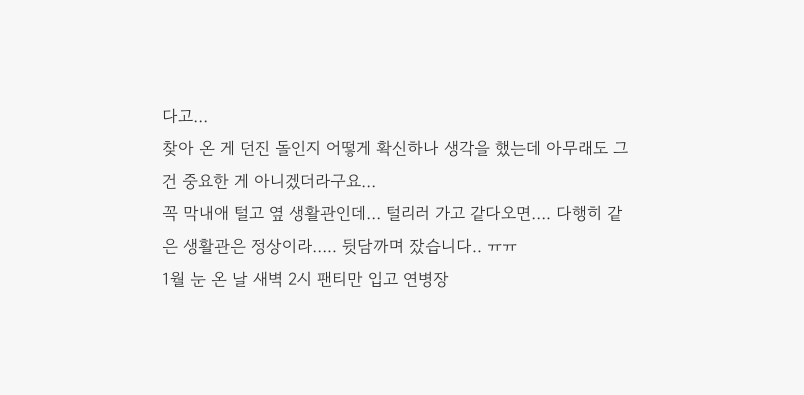다고…
찾아 온 게 던진 돌인지 어떻게 확신하나 생각을 했는데 아무래도 그건 중요한 게 아니겠더라구요…
꼭 막내애 털고 옆 생활관인데… 털리러 가고 같다오면…. 다행히 같은 생활관은 정상이라….. 뒷담까며 잤습니다.. ㅠㅠ
1월 눈 온 날 새벽 2시 팬티만 입고 연병장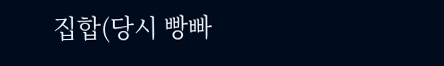집합(당시 빵빠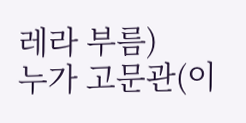레라 부름)
누가 고문관(이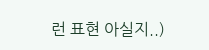런 표현 아실지..)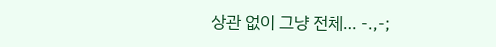상관 없이 그냥 전체… -.,-;